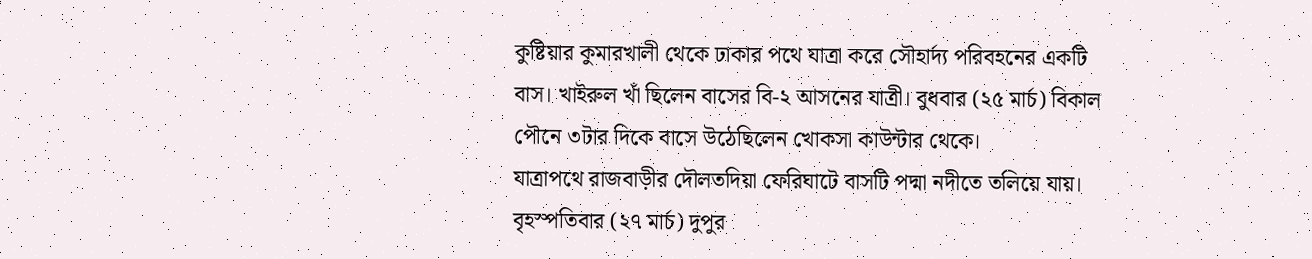কুষ্টিয়ার কুমারখালী থেকে ঢাকার পথে যাত্রা করে সৌহার্দ্য পরিবহনের একটি বাস। খাইরুল খাঁ ছিলেন বাসের বি-২ আসনের যাত্রী। বুধবার (২৫ মার্চ) বিকাল পৌনে ৩টার দিকে বাসে উঠেছিলেন খোকসা কাউন্টার থেকে।
যাত্রাপথে রাজবাড়ীর দৌলতদিয়া ফেরিঘাটে বাসটি পদ্মা নদীতে তলিয়ে যায়। বৃহস্পতিবার (২৭ মার্চ) দুপুর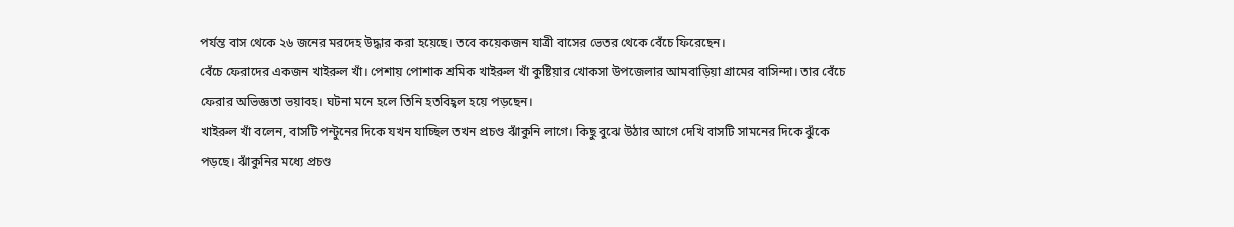পর্যন্ত বাস থেকে ২৬ জনের মরদেহ উদ্ধার করা হয়েছে। তবে কয়েকজন যাত্রী বাসের ভেতর থেকে বেঁচে ফিরেছেন।
বেঁচে ফেরাদের একজন খাইরুল খাঁ। পেশায় পোশাক শ্রমিক খাইরুল খাঁ কুষ্টিয়ার খোকসা উপজেলার আমবাড়িয়া গ্রামের বাসিন্দা। তার বেঁচে ফেরার অভিজ্ঞতা ভয়াবহ। ঘটনা মনে হলে তিনি হতবিহ্বল হয়ে পড়ছেন।
খাইরুল খাঁ বলেন, বাসটি পন্টুনের দিকে যখন যাচ্ছিল তখন প্রচণ্ড ঝাঁকুনি লাগে। কিছু বুঝে উঠার আগে দেখি বাসটি সামনের দিকে ঝুঁকে পড়ছে। ঝাঁকুনির মধ্যে প্রচণ্ড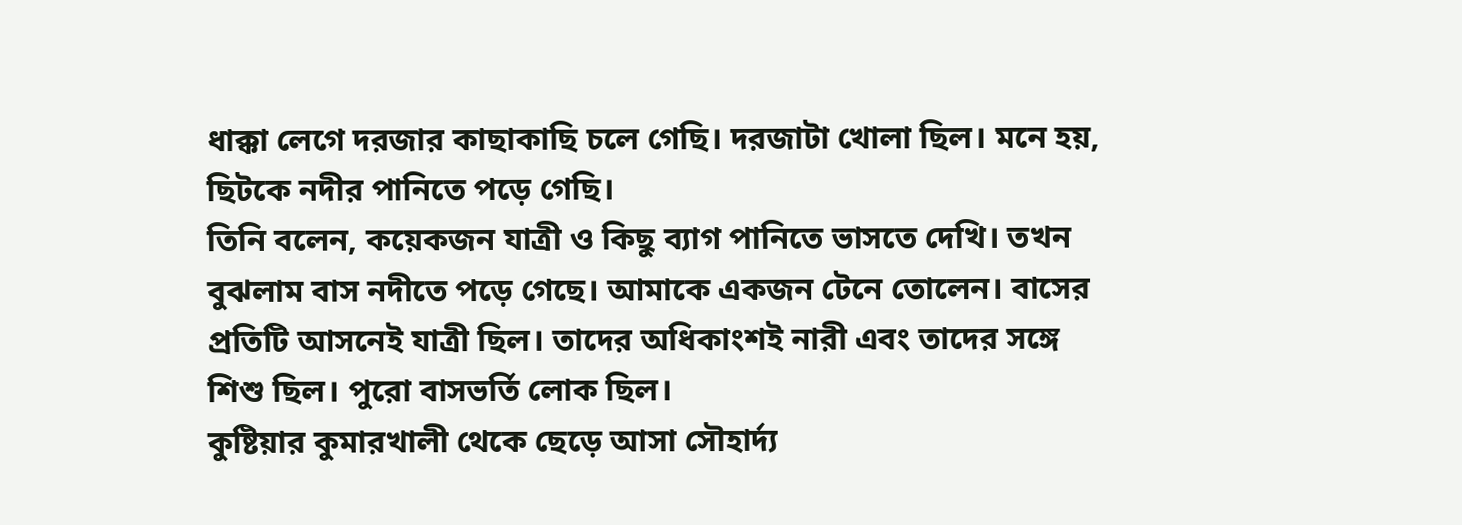ধাক্কা লেগে দরজার কাছাকাছি চলে গেছি। দরজাটা খোলা ছিল। মনে হয়, ছিটকে নদীর পানিতে পড়ে গেছি।
তিনি বলেন, কয়েকজন যাত্রী ও কিছু ব্যাগ পানিতে ভাসতে দেখি। তখন বুঝলাম বাস নদীতে পড়ে গেছে। আমাকে একজন টেনে তোলেন। বাসের প্রতিটি আসনেই যাত্রী ছিল। তাদের অধিকাংশই নারী এবং তাদের সঙ্গে শিশু ছিল। পুরো বাসভর্তি লোক ছিল।
কুষ্টিয়ার কুমারখালী থেকে ছেড়ে আসা সৌহার্দ্য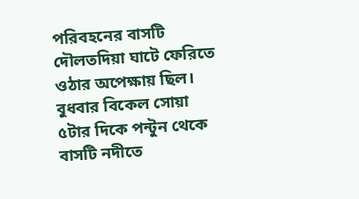পরিবহনের বাসটি দৌলতদিয়া ঘাটে ফেরিতে ওঠার অপেক্ষায় ছিল। বুধবার বিকেল সোয়া ৫টার দিকে পন্টুন থেকে বাসটি নদীতে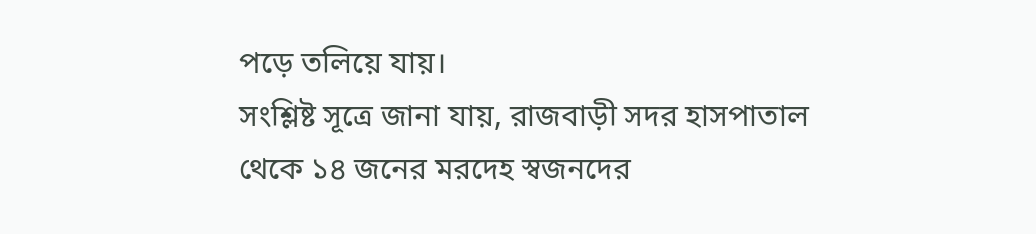পড়ে তলিয়ে যায়।
সংশ্লিষ্ট সূত্রে জানা যায়, রাজবাড়ী সদর হাসপাতাল থেকে ১৪ জনের মরদেহ স্বজনদের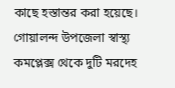কাছে হস্তান্তর করা হয়েছে। গোয়ালন্দ উপজেলা স্বাস্থ্য কমপ্লেক্স থেকে দুটি মরদেহ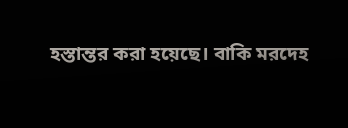হস্তান্তর করা হয়েছে। বাকি মরদেহ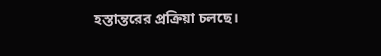হস্তান্তরের প্রক্রিয়া চলছে।